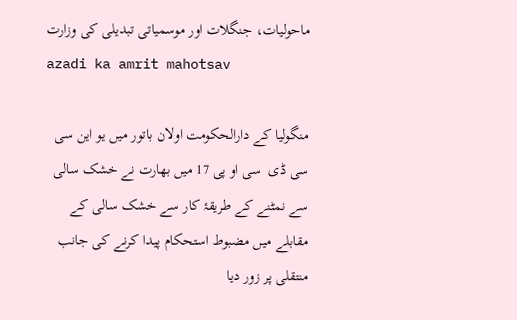ماحولیات، جنگلات اور موسمیاتی تبدیلی کی وزارت
azadi ka amrit mahotsav

منگولیا کے دارالحکومت اولان باتور میں یو این سی سی ڈی  سی او پی 17 میں بھارت نے خشک سالی سے نمٹنے کے طریقۂ کار سے خشک سالی کے مقابلے میں مضبوط استحکام پیدا کرنے کی جانب منتقلی پر زور دیا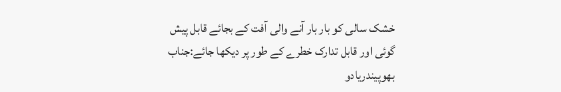خشک سالی کو بار بار آنے والی آفت کے بجائے قابل پیش گوئی اور قابل تدارک خطرے کے طور پر دیکھا جائے:جناب بھوپیندریادو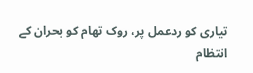تیاری کو ردعمل پر، روک تھام کو بحران کے انتظام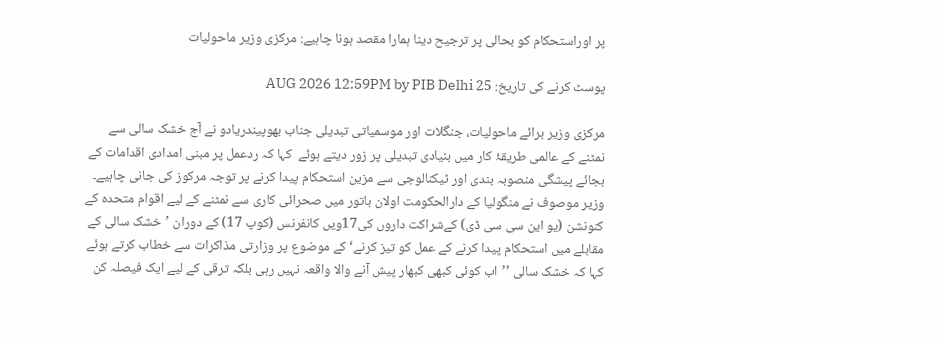پر اوراستحکام کو بحالی پر ترجیح دینا ہمارا مقصد ہونا چاہیے: مرکزی وزیر ماحولیات

پوسٹ کرنے کی تاریخ: 25 AUG 2026 12:59PM by PIB Delhi

مرکزی وزیر برائے ماحولیات، جنگلات اور موسمیاتی تبدیلی جناب بھوپیندریادو نے آج خشک سالی سے نمٹنے کے عالمی طریقۂ کار میں بنیادی تبدیلی پر زور دیتے ہوئے  کہا کہ ردعمل پر مبنی امدادی اقدامات کے بجائے پیشگی منصوبہ بندی اور ٹیکنالوجی سے مزین استحکام پیدا کرنے پر توجہ مرکوز کی جانی چاہیے۔ وزیر موصوف نے منگولیا کے دارالحکومت اولان باتور میں صحرائی کاری سے نمٹنے کے لیے اقوام متحدہ کے کنونشن (یو این سی سی ڈی) کےشراکت داروں کی17ویں کانفرنس (کوپ 17) کے دوران ’خشک سالی کے مقابلے میں استحکام پیدا کرنے کے عمل کو تیز کرنے‘ کے موضوع پر وزارتی مذاکرات سے خطاب کرتے ہوئے کہا کہ خشک سالی ’’اب کوئی کبھی کبھار پیش آنے والا واقعہ نہیں رہی بلکہ ترقی کے لیے ایک فیصلہ کن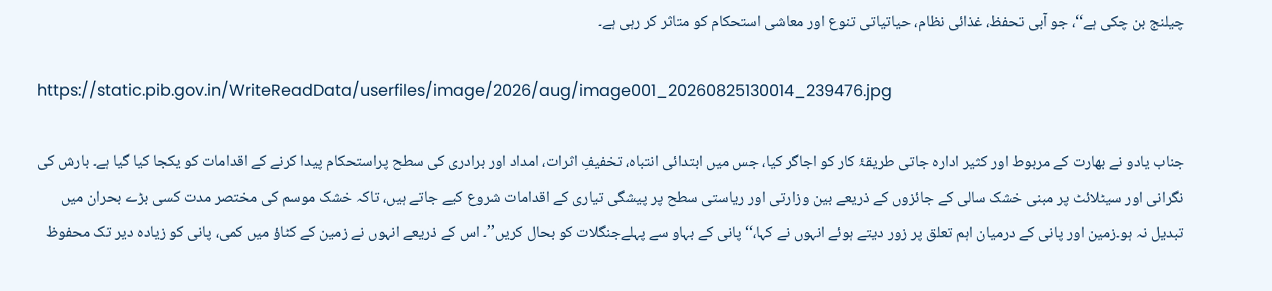چیلنج بن چکی ہے‘‘، جو آبی تحفظ، غذائی نظام، حیاتیاتی تنوع اور معاشی استحکام کو متاثر کر رہی ہے۔

https://static.pib.gov.in/WriteReadData/userfiles/image/2026/aug/image001_20260825130014_239476.jpg

جناب یادو نے بھارت کے مربوط اور کثیر ادارہ جاتی طریقۂ کار کو اجاگر کیا، جس میں ابتدائی انتباہ، تخفیفِ اثرات، امداد اور برادری کی سطح پراستحکام پیدا کرنے کے اقدامات کو یکجا کیا گیا ہے۔ بارش کی نگرانی اور سیٹلائٹ پر مبنی خشک سالی کے جائزوں کے ذریعے بین وزارتی اور ریاستی سطح پر پیشگی تیاری کے اقدامات شروع کیے جاتے ہیں، تاکہ خشک موسم کی مختصر مدت کسی بڑے بحران میں تبدیل نہ ہو۔زمین اور پانی کے درمیان اہم تعلق پر زور دیتے ہوئے انہوں نے کہا،‘‘پانی کے بہاو سے پہلےجنگلات کو بحال کریں’’۔ اس کے ذریعے انہوں نے زمین کے کٹاؤ میں کمی، پانی کو زیادہ دیر تک محفوظ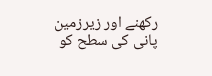رکھنے اور زیرزمین پانی کی سطح کو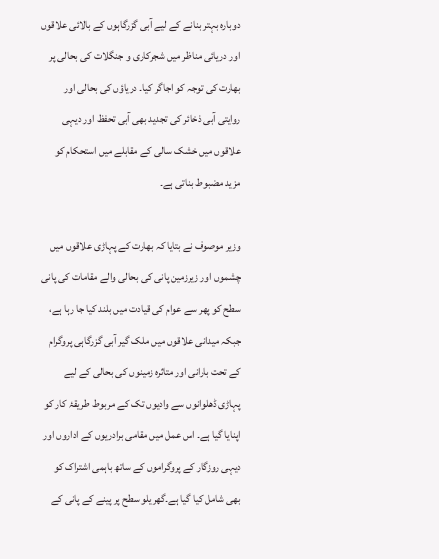دوبارہ بہتر بنانے کے لیے آبی گزرگاہوں کے بالائی علاقوں اور دریائی مناظر میں شجرکاری و جنگلات کی بحالی پر بھارت کی توجہ کو اجاگر کیا۔ دریاؤں کی بحالی اور روایتی آبی ذخائر کی تجدید بھی آبی تحفظ اور دیہی علاقوں میں خشک سالی کے مقابلے میں استحکام کو مزید مضبوط بناتی ہے۔

وزیر موصوف نے بتایا کہ بھارت کے پہاڑی علاقوں میں چشموں اور زیرزمین پانی کی بحالی والے مقامات کی پانی سطح کو پھر سے عوام کی قیادت میں بلند کیا جا رہا ہے، جبکہ میدانی علاقوں میں ملک گیر آبی گزرگاہی پروگرام کے تحت بارانی اور متاثرہ زمینوں کی بحالی کے لیے پہاڑی ڈھلوانوں سے وادیوں تک کے مربوط طریقۂ کار کو اپنایا گیا ہے۔ اس عمل میں مقامی برادریوں کے اداروں اور دیہی روزگار کے پروگراموں کے ساتھ باہمی اشتراک کو بھی شامل کیا گیا ہے۔گھریلو سطح پر پینے کے پانی کے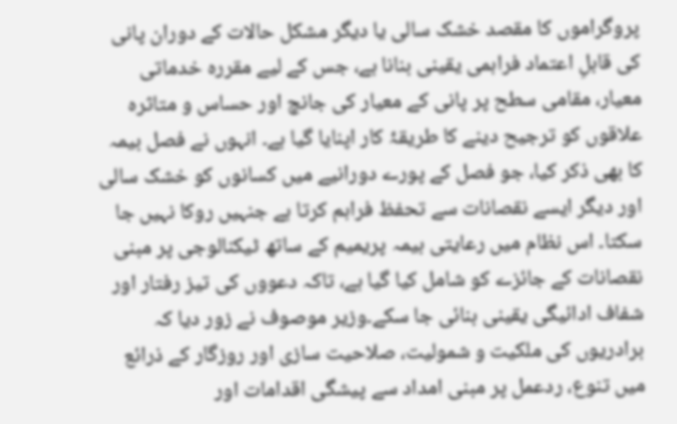پروگراموں کا مقصد خشک سالی یا دیگر مشکل حالات کے دوران پانی کی قابلِ اعتماد فراہمی یقینی بنانا ہے، جس کے لیے مقررہ خدماتی معیار، مقامی سطح پر پانی کے معیار کی جانچ اور حساس و متاثرہ علاقوں کو ترجیح دینے کا طریقۂ کار اپنایا گیا ہے۔ انہوں نے فصل بیمہ کا بھی ذکر کیا، جو فصل کے پورے دورانیے میں کسانوں کو خشک سالی اور دیگر ایسے نقصانات سے تحفظ فراہم کرتا ہے جنہیں روکا نہیں جا سکتا۔ اس نظام میں رعایتی بیمہ پریمیم کے ساتھ ٹیکنالوجی پر مبنی نقصانات کے جائزے کو شامل کیا گیا ہے، تاکہ دعووں کی تیز رفتار اور شفاف ادائیگی یقینی بنائی جا سکے۔وزیر موصوف نے زور دیا کہ برادریوں کی ملکیت و شمولیت، صلاحیت سازی اور روزگار کے ذرائع میں تنوع، ردعمل پر مبنی امداد سے پیشگی اقدامات اور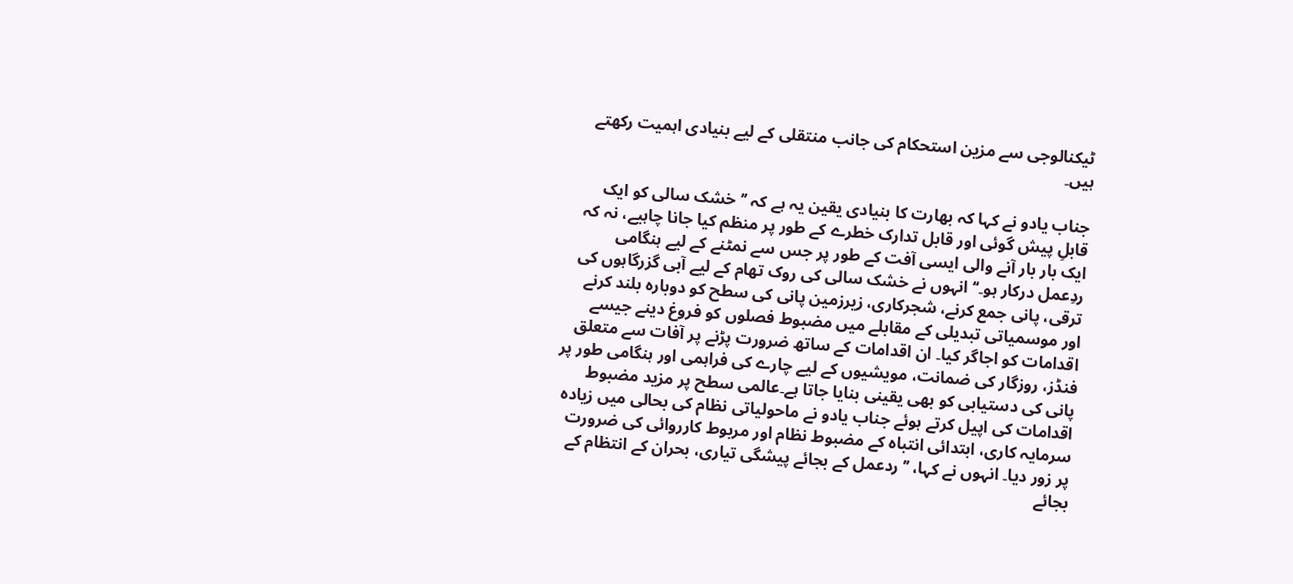ٹیکنالوجی سے مزین استحکام کی جانب منتقلی کے لیے بنیادی اہمیت رکھتے ہیں۔

جناب یادو نے کہا کہ بھارت کا بنیادی یقین یہ ہے کہ ’’خشک سالی کو ایک قابلِ پیش گوئی اور قابل تدارک خطرے کے طور پر منظم کیا جانا چاہیے، نہ کہ ایک بار بار آنے والی ایسی آفت کے طور پر جس سے نمٹنے کے لیے ہنگامی ردِعمل درکار ہو۔‘‘ انہوں نے خشک سالی کی روک تھام کے لیے آبی گزرگاہوں کی ترقی، پانی جمع کرنے، شجرکاری، زیرزمین پانی کی سطح کو دوبارہ بلند کرنے اور موسمیاتی تبدیلی کے مقابلے میں مضبوط فصلوں کو فروغ دینے جیسے اقدامات کو اجاگر کیا۔ ان اقدامات کے ساتھ ضرورت پڑنے پر آفات سے متعلق فنڈز، روزگار کی ضمانت، مویشیوں کے لیے چارے کی فراہمی اور ہنگامی طور پر پانی کی دستیابی کو بھی یقینی بنایا جاتا ہے۔عالمی سطح پر مزید مضبوط اقدامات کی اپیل کرتے ہوئے جناب یادو نے ماحولیاتی نظام کی بحالی میں زیادہ سرمایہ کاری، ابتدائی انتباہ کے مضبوط نظام اور مربوط کارروائی کی ضرورت پر زور دیا۔ انہوں نے کہا، ’’ردعمل کے بجائے پیشگی تیاری، بحران کے انتظام کے بجائے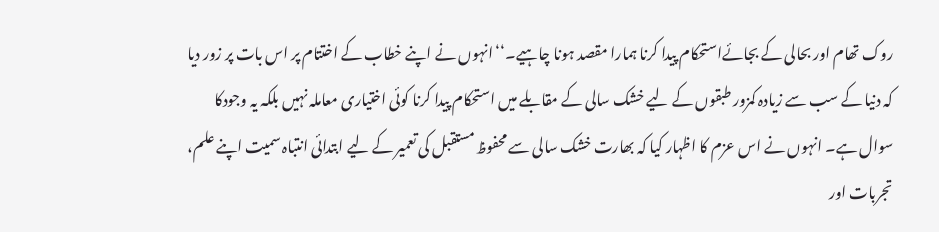روک تھام اور بحالی کے بجائےاستحکام پیدا کرنا ہمارا مقصد ہونا چاہیے۔‘‘انہوں نے اپنے خطاب کے اختتام پر اس بات پر زور دیا کہ دنیا کے سب سے زیادہ کمزور طبقوں کے لیے خشک سالی کے مقابلے میں استحکام پیدا کرنا کوئی اختیاری معاملہ نہیں بلکہ یہ وجودکا سوال ہے۔ انہوں نے اس عزم کا اظہار کیا کہ بھارت خشک سالی سے محفوظ مستقبل کی تعمیر کے لیے ابتدائی انتباہ سمیت اپنے علم، تجربات اور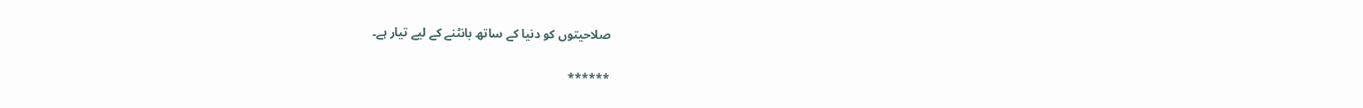صلاحیتوں کو دنیا کے ساتھ بانٹنے کے لیے تیار ہے۔

******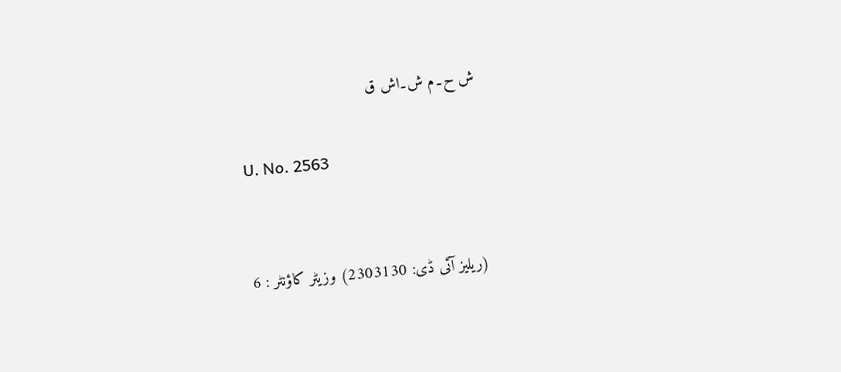ش ح۔م ش۔اش ق

U. No. 2563


(ریلیز آئی ڈی: 2303130) وزیٹر کاؤنٹر : 6